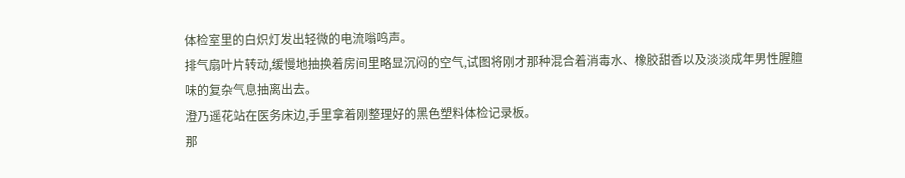体检室里的白炽灯发出轻微的电流嗡鸣声。
排气扇叶片转动,缓慢地抽换着房间里略显沉闷的空气,试图将刚才那种混合着消毒水、橡胶甜香以及淡淡成年男性腥膻味的复杂气息抽离出去。
澄乃遥花站在医务床边,手里拿着刚整理好的黑色塑料体检记录板。
那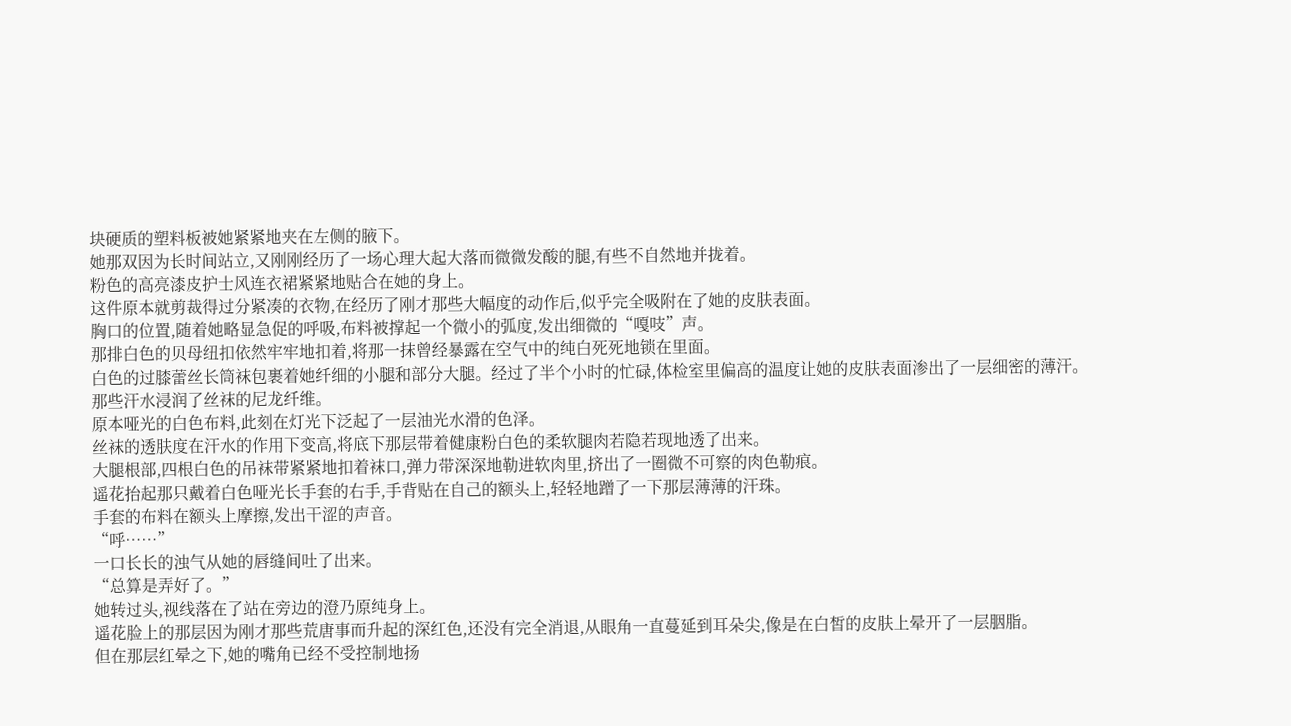块硬质的塑料板被她紧紧地夹在左侧的腋下。
她那双因为长时间站立,又刚刚经历了一场心理大起大落而微微发酸的腿,有些不自然地并拢着。
粉色的高亮漆皮护士风连衣裙紧紧地贴合在她的身上。
这件原本就剪裁得过分紧凑的衣物,在经历了刚才那些大幅度的动作后,似乎完全吸附在了她的皮肤表面。
胸口的位置,随着她略显急促的呼吸,布料被撑起一个微小的弧度,发出细微的“嘎吱”声。
那排白色的贝母纽扣依然牢牢地扣着,将那一抹曾经暴露在空气中的纯白死死地锁在里面。
白色的过膝蕾丝长筒袜包裹着她纤细的小腿和部分大腿。经过了半个小时的忙碌,体检室里偏高的温度让她的皮肤表面渗出了一层细密的薄汗。
那些汗水浸润了丝袜的尼龙纤维。
原本哑光的白色布料,此刻在灯光下泛起了一层油光水滑的色泽。
丝袜的透肤度在汗水的作用下变高,将底下那层带着健康粉白色的柔软腿肉若隐若现地透了出来。
大腿根部,四根白色的吊袜带紧紧地扣着袜口,弹力带深深地勒进软肉里,挤出了一圈微不可察的肉色勒痕。
遥花抬起那只戴着白色哑光长手套的右手,手背贴在自己的额头上,轻轻地蹭了一下那层薄薄的汗珠。
手套的布料在额头上摩擦,发出干涩的声音。
“呼……”
一口长长的浊气从她的唇缝间吐了出来。
“总算是弄好了。”
她转过头,视线落在了站在旁边的澄乃原纯身上。
遥花脸上的那层因为刚才那些荒唐事而升起的深红色,还没有完全消退,从眼角一直蔓延到耳朵尖,像是在白皙的皮肤上晕开了一层胭脂。
但在那层红晕之下,她的嘴角已经不受控制地扬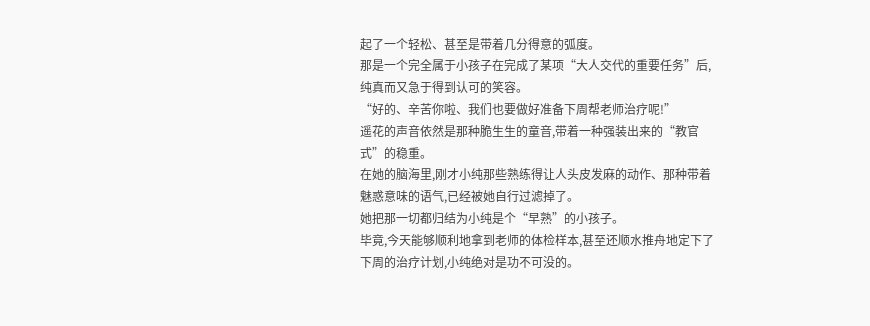起了一个轻松、甚至是带着几分得意的弧度。
那是一个完全属于小孩子在完成了某项“大人交代的重要任务”后,纯真而又急于得到认可的笑容。
“好的、辛苦你啦、我们也要做好准备下周帮老师治疗呢!”
遥花的声音依然是那种脆生生的童音,带着一种强装出来的“教官式”的稳重。
在她的脑海里,刚才小纯那些熟练得让人头皮发麻的动作、那种带着魅惑意味的语气,已经被她自行过滤掉了。
她把那一切都归结为小纯是个“早熟”的小孩子。
毕竟,今天能够顺利地拿到老师的体检样本,甚至还顺水推舟地定下了下周的治疗计划,小纯绝对是功不可没的。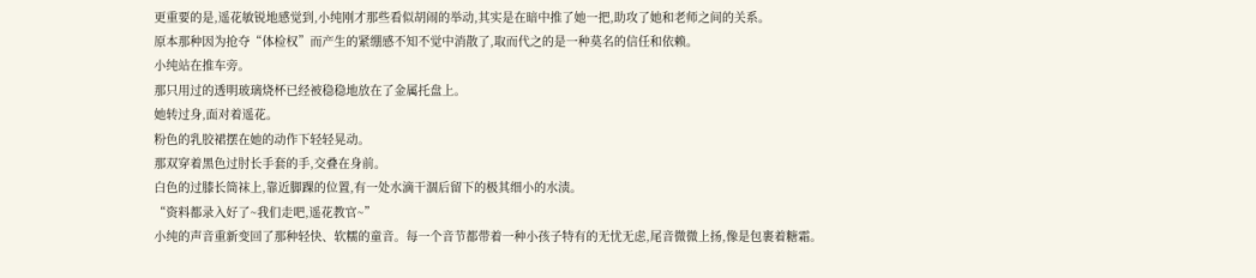更重要的是,遥花敏锐地感觉到,小纯刚才那些看似胡闹的举动,其实是在暗中推了她一把,助攻了她和老师之间的关系。
原本那种因为抢夺“体检权”而产生的紧绷感不知不觉中消散了,取而代之的是一种莫名的信任和依赖。
小纯站在推车旁。
那只用过的透明玻璃烧杯已经被稳稳地放在了金属托盘上。
她转过身,面对着遥花。
粉色的乳胶裙摆在她的动作下轻轻晃动。
那双穿着黑色过肘长手套的手,交叠在身前。
白色的过膝长筒袜上,靠近脚踝的位置,有一处水滴干涸后留下的极其细小的水渍。
“资料都录入好了~我们走吧,遥花教官~”
小纯的声音重新变回了那种轻快、软糯的童音。每一个音节都带着一种小孩子特有的无忧无虑,尾音微微上扬,像是包裹着糖霜。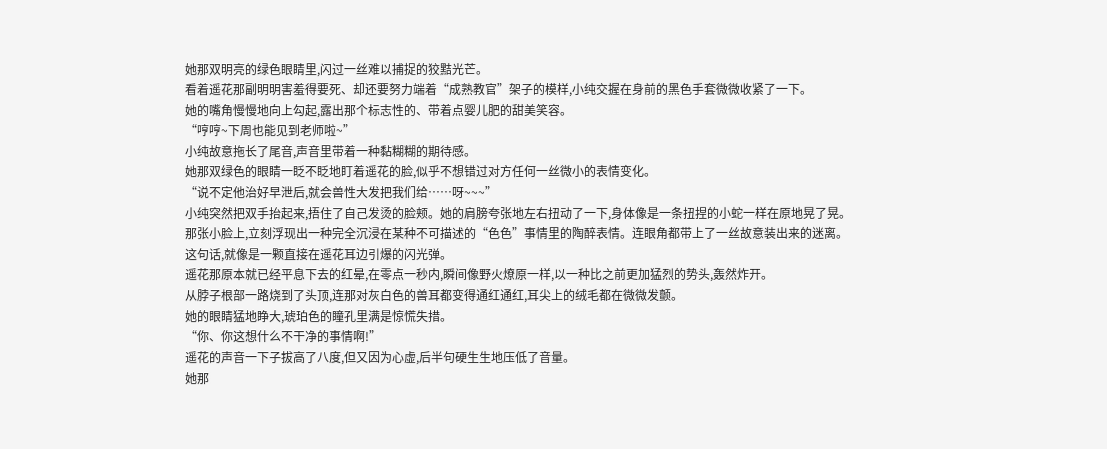她那双明亮的绿色眼睛里,闪过一丝难以捕捉的狡黠光芒。
看着遥花那副明明害羞得要死、却还要努力端着“成熟教官”架子的模样,小纯交握在身前的黑色手套微微收紧了一下。
她的嘴角慢慢地向上勾起,露出那个标志性的、带着点婴儿肥的甜美笑容。
“哼哼~下周也能见到老师啦~”
小纯故意拖长了尾音,声音里带着一种黏糊糊的期待感。
她那双绿色的眼睛一眨不眨地盯着遥花的脸,似乎不想错过对方任何一丝微小的表情变化。
“说不定他治好早泄后,就会兽性大发把我们给……呀~~~”
小纯突然把双手抬起来,捂住了自己发烫的脸颊。她的肩膀夸张地左右扭动了一下,身体像是一条扭捏的小蛇一样在原地晃了晃。
那张小脸上,立刻浮现出一种完全沉浸在某种不可描述的“色色”事情里的陶醉表情。连眼角都带上了一丝故意装出来的迷离。
这句话,就像是一颗直接在遥花耳边引爆的闪光弹。
遥花那原本就已经平息下去的红晕,在零点一秒内,瞬间像野火燎原一样,以一种比之前更加猛烈的势头,轰然炸开。
从脖子根部一路烧到了头顶,连那对灰白色的兽耳都变得通红通红,耳尖上的绒毛都在微微发颤。
她的眼睛猛地睁大,琥珀色的瞳孔里满是惊慌失措。
“你、你这想什么不干净的事情啊!”
遥花的声音一下子拔高了八度,但又因为心虚,后半句硬生生地压低了音量。
她那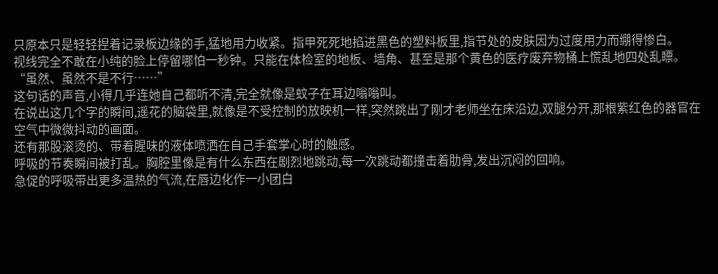只原本只是轻轻捏着记录板边缘的手,猛地用力收紧。指甲死死地掐进黑色的塑料板里,指节处的皮肤因为过度用力而绷得惨白。
视线完全不敢在小纯的脸上停留哪怕一秒钟。只能在体检室的地板、墙角、甚至是那个黄色的医疗废弃物桶上慌乱地四处乱瞟。
“虽然、虽然不是不行……”
这句话的声音,小得几乎连她自己都听不清,完全就像是蚊子在耳边嗡嗡叫。
在说出这几个字的瞬间,遥花的脑袋里,就像是不受控制的放映机一样,突然跳出了刚才老师坐在床沿边,双腿分开,那根紫红色的器官在空气中微微抖动的画面。
还有那股滚烫的、带着腥味的液体喷洒在自己手套掌心时的触感。
呼吸的节奏瞬间被打乱。胸腔里像是有什么东西在剧烈地跳动,每一次跳动都撞击着肋骨,发出沉闷的回响。
急促的呼吸带出更多温热的气流,在唇边化作一小团白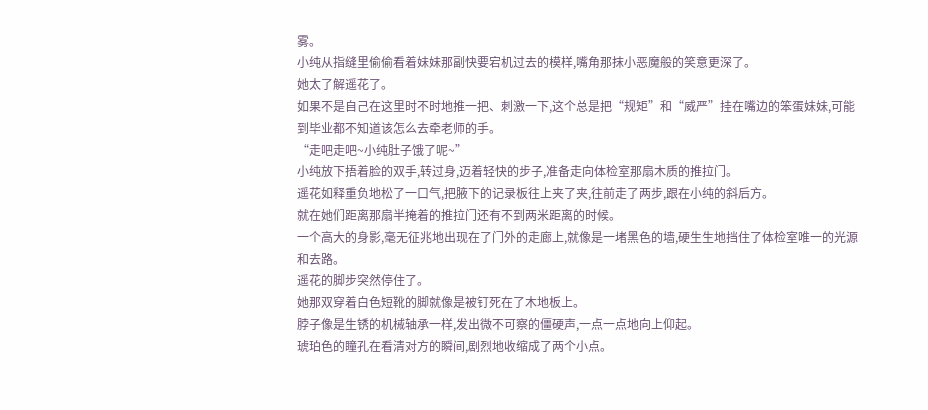雾。
小纯从指缝里偷偷看着妹妹那副快要宕机过去的模样,嘴角那抹小恶魔般的笑意更深了。
她太了解遥花了。
如果不是自己在这里时不时地推一把、刺激一下,这个总是把“规矩”和“威严”挂在嘴边的笨蛋妹妹,可能到毕业都不知道该怎么去牵老师的手。
“走吧走吧~小纯肚子饿了呢~”
小纯放下捂着脸的双手,转过身,迈着轻快的步子,准备走向体检室那扇木质的推拉门。
遥花如释重负地松了一口气,把腋下的记录板往上夹了夹,往前走了两步,跟在小纯的斜后方。
就在她们距离那扇半掩着的推拉门还有不到两米距离的时候。
一个高大的身影,毫无征兆地出现在了门外的走廊上,就像是一堵黑色的墙,硬生生地挡住了体检室唯一的光源和去路。
遥花的脚步突然停住了。
她那双穿着白色短靴的脚就像是被钉死在了木地板上。
脖子像是生锈的机械轴承一样,发出微不可察的僵硬声,一点一点地向上仰起。
琥珀色的瞳孔在看清对方的瞬间,剧烈地收缩成了两个小点。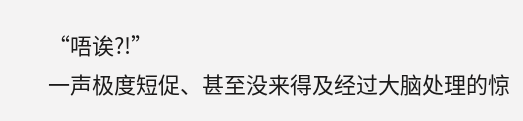“唔诶?!”
一声极度短促、甚至没来得及经过大脑处理的惊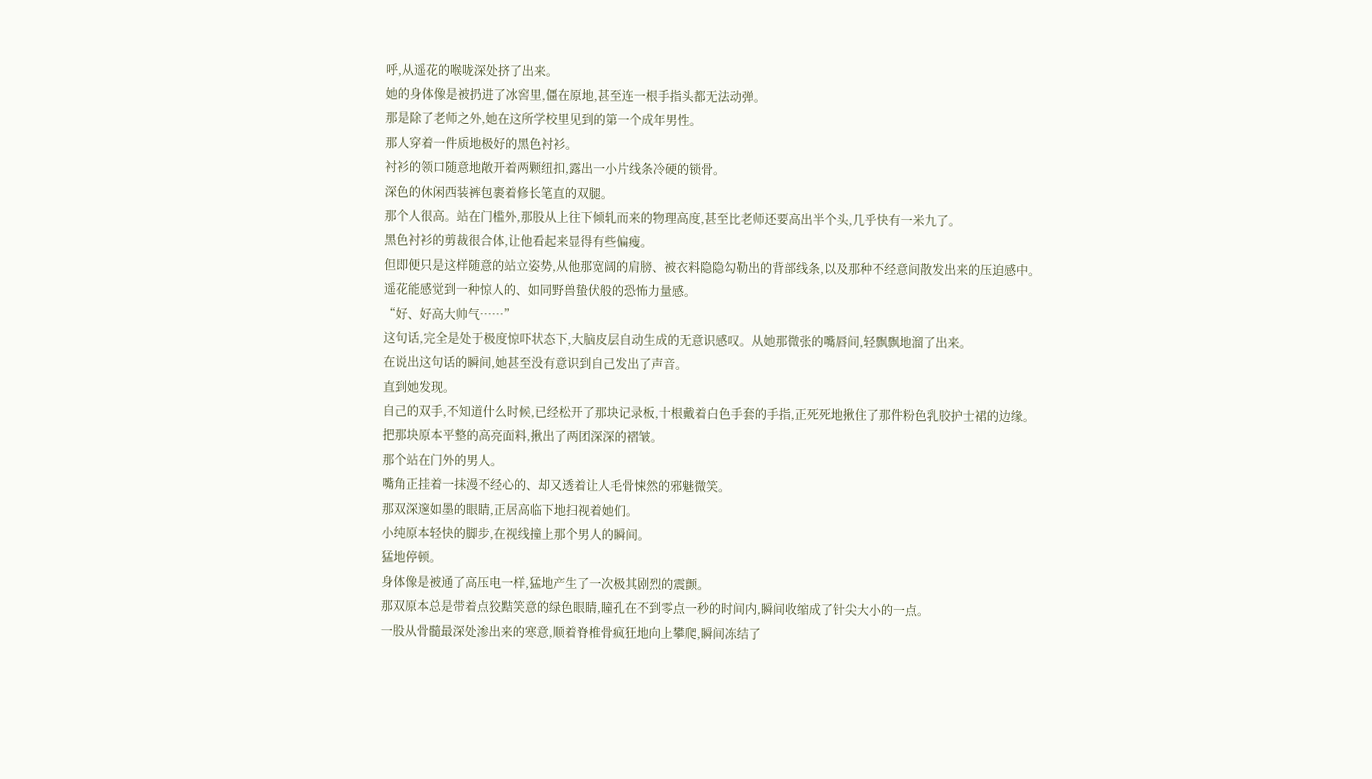呼,从遥花的喉咙深处挤了出来。
她的身体像是被扔进了冰窖里,僵在原地,甚至连一根手指头都无法动弹。
那是除了老师之外,她在这所学校里见到的第一个成年男性。
那人穿着一件质地极好的黑色衬衫。
衬衫的领口随意地敞开着两颗纽扣,露出一小片线条冷硬的锁骨。
深色的休闲西装裤包裹着修长笔直的双腿。
那个人很高。站在门槛外,那股从上往下倾轧而来的物理高度,甚至比老师还要高出半个头,几乎快有一米九了。
黑色衬衫的剪裁很合体,让他看起来显得有些偏瘦。
但即便只是这样随意的站立姿势,从他那宽阔的肩膀、被衣料隐隐勾勒出的背部线条,以及那种不经意间散发出来的压迫感中。
遥花能感觉到一种惊人的、如同野兽蛰伏般的恐怖力量感。
“好、好高大帅气……”
这句话,完全是处于极度惊吓状态下,大脑皮层自动生成的无意识感叹。从她那微张的嘴唇间,轻飘飘地溜了出来。
在说出这句话的瞬间,她甚至没有意识到自己发出了声音。
直到她发现。
自己的双手,不知道什么时候,已经松开了那块记录板,十根戴着白色手套的手指,正死死地揪住了那件粉色乳胶护士裙的边缘。
把那块原本平整的高亮面料,揪出了两团深深的褶皱。
那个站在门外的男人。
嘴角正挂着一抹漫不经心的、却又透着让人毛骨悚然的邪魅微笑。
那双深邃如墨的眼睛,正居高临下地扫视着她们。
小纯原本轻快的脚步,在视线撞上那个男人的瞬间。
猛地停顿。
身体像是被通了高压电一样,猛地产生了一次极其剧烈的震颤。
那双原本总是带着点狡黠笑意的绿色眼睛,瞳孔在不到零点一秒的时间内,瞬间收缩成了针尖大小的一点。
一股从骨髓最深处渗出来的寒意,顺着脊椎骨疯狂地向上攀爬,瞬间冻结了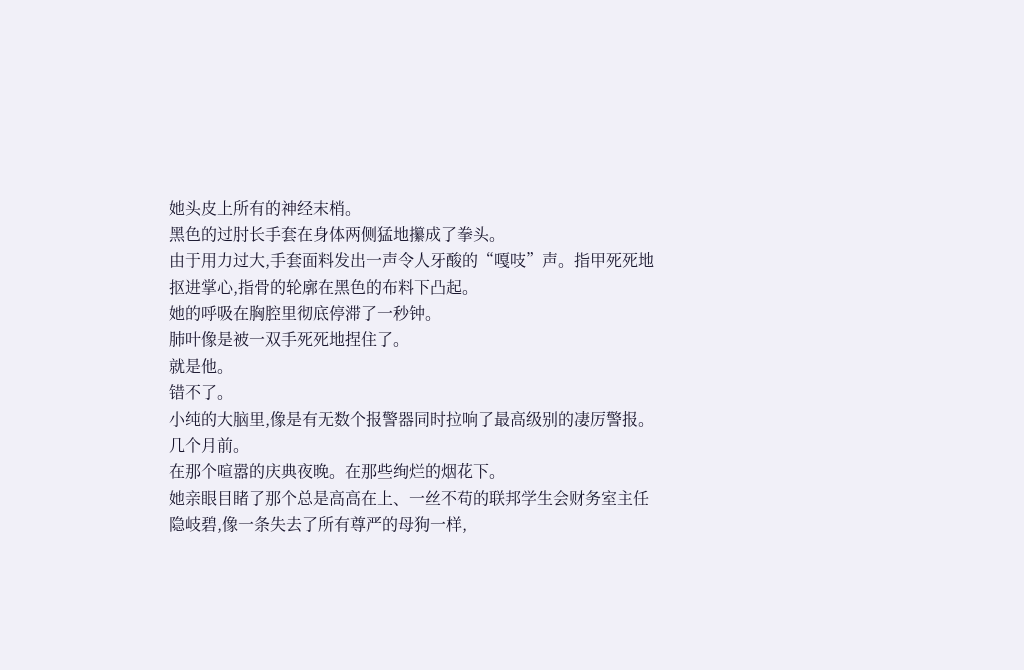她头皮上所有的神经末梢。
黑色的过肘长手套在身体两侧猛地攥成了拳头。
由于用力过大,手套面料发出一声令人牙酸的“嘎吱”声。指甲死死地抠进掌心,指骨的轮廓在黑色的布料下凸起。
她的呼吸在胸腔里彻底停滞了一秒钟。
肺叶像是被一双手死死地捏住了。
就是他。
错不了。
小纯的大脑里,像是有无数个报警器同时拉响了最高级别的凄厉警报。
几个月前。
在那个喧嚣的庆典夜晚。在那些绚烂的烟花下。
她亲眼目睹了那个总是高高在上、一丝不苟的联邦学生会财务室主任隐岐碧,像一条失去了所有尊严的母狗一样,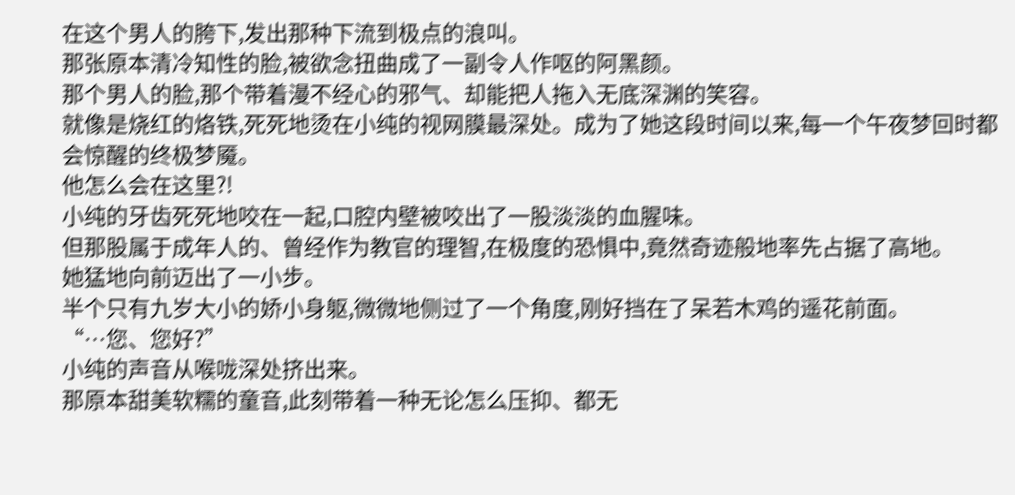在这个男人的胯下,发出那种下流到极点的浪叫。
那张原本清冷知性的脸,被欲念扭曲成了一副令人作呕的阿黑颜。
那个男人的脸,那个带着漫不经心的邪气、却能把人拖入无底深渊的笑容。
就像是烧红的烙铁,死死地烫在小纯的视网膜最深处。成为了她这段时间以来,每一个午夜梦回时都会惊醒的终极梦魇。
他怎么会在这里?!
小纯的牙齿死死地咬在一起,口腔内壁被咬出了一股淡淡的血腥味。
但那股属于成年人的、曾经作为教官的理智,在极度的恐惧中,竟然奇迹般地率先占据了高地。
她猛地向前迈出了一小步。
半个只有九岁大小的娇小身躯,微微地侧过了一个角度,刚好挡在了呆若木鸡的遥花前面。
“…您、您好?”
小纯的声音从喉咙深处挤出来。
那原本甜美软糯的童音,此刻带着一种无论怎么压抑、都无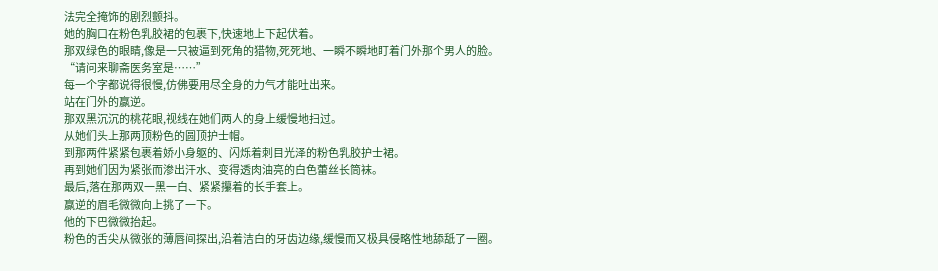法完全掩饰的剧烈颤抖。
她的胸口在粉色乳胶裙的包裹下,快速地上下起伏着。
那双绿色的眼睛,像是一只被逼到死角的猎物,死死地、一瞬不瞬地盯着门外那个男人的脸。
“请问来聊斋医务室是……”
每一个字都说得很慢,仿佛要用尽全身的力气才能吐出来。
站在门外的赢逆。
那双黑沉沉的桃花眼,视线在她们两人的身上缓慢地扫过。
从她们头上那两顶粉色的圆顶护士帽。
到那两件紧紧包裹着娇小身躯的、闪烁着刺目光泽的粉色乳胶护士裙。
再到她们因为紧张而渗出汗水、变得透肉油亮的白色蕾丝长筒袜。
最后,落在那两双一黑一白、紧紧攥着的长手套上。
赢逆的眉毛微微向上挑了一下。
他的下巴微微抬起。
粉色的舌尖从微张的薄唇间探出,沿着洁白的牙齿边缘,缓慢而又极具侵略性地舔舐了一圈。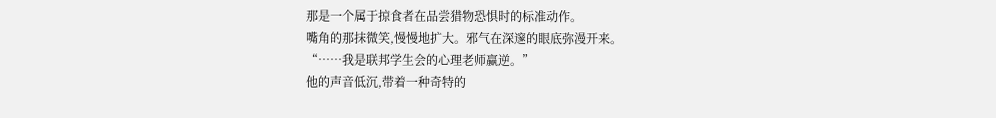那是一个属于掠食者在品尝猎物恐惧时的标准动作。
嘴角的那抹微笑,慢慢地扩大。邪气在深邃的眼底弥漫开来。
“……我是联邦学生会的心理老师赢逆。”
他的声音低沉,带着一种奇特的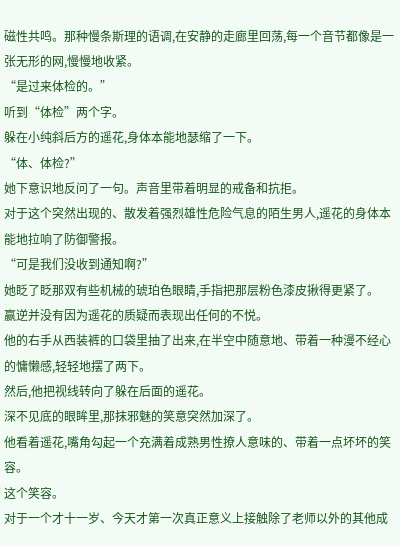磁性共鸣。那种慢条斯理的语调,在安静的走廊里回荡,每一个音节都像是一张无形的网,慢慢地收紧。
“是过来体检的。”
听到“体检”两个字。
躲在小纯斜后方的遥花,身体本能地瑟缩了一下。
“体、体检?”
她下意识地反问了一句。声音里带着明显的戒备和抗拒。
对于这个突然出现的、散发着强烈雄性危险气息的陌生男人,遥花的身体本能地拉响了防御警报。
“可是我们没收到通知啊?”
她眨了眨那双有些机械的琥珀色眼睛,手指把那层粉色漆皮揪得更紧了。
赢逆并没有因为遥花的质疑而表现出任何的不悦。
他的右手从西装裤的口袋里抽了出来,在半空中随意地、带着一种漫不经心的慵懒感,轻轻地摆了两下。
然后,他把视线转向了躲在后面的遥花。
深不见底的眼眸里,那抹邪魅的笑意突然加深了。
他看着遥花,嘴角勾起一个充满着成熟男性撩人意味的、带着一点坏坏的笑容。
这个笑容。
对于一个才十一岁、今天才第一次真正意义上接触除了老师以外的其他成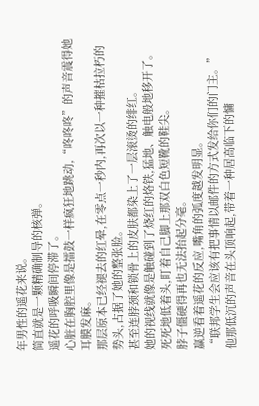年男性的遥花来说。
简直就是一颗精确制导的核弹。
遥花的呼吸瞬间停滞了。
心脏在胸腔里像是擂鼓一样疯狂地跳动,“咚咚咚”的声音震得她耳膜发麻。
那层原本已经褪去的红晕,在零点一秒内,再次以一种摧枯拉朽的势头,占据了她的整张脸。
甚至连脖颈和锁骨上的皮肤都染上了一层滚烫的绯红。
她的视线就像是触碰到了烧红的烙铁,猛地、触电般地移开了。
死死地低着头,盯着自己脚上那双白色短靴的鞋尖。
脖子僵硬得再也无法抬起分毫。
赢逆看着遥花的反应,嘴角的弧度越发明显。
“联邦学生会应该有把事情以邮件的方式发给你们的门主。”
他那低沉的声音在头顶响起,带着一种居高临下的慵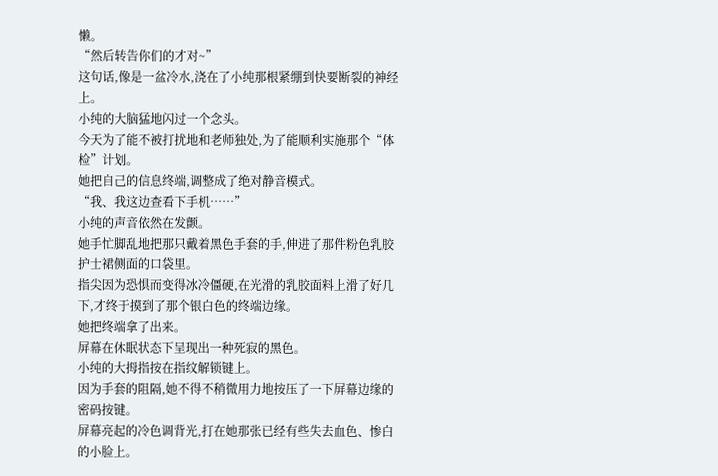懒。
“然后转告你们的才对~”
这句话,像是一盆冷水,浇在了小纯那根紧绷到快要断裂的神经上。
小纯的大脑猛地闪过一个念头。
今天为了能不被打扰地和老师独处,为了能顺利实施那个“体检”计划。
她把自己的信息终端,调整成了绝对静音模式。
“我、我这边查看下手机……”
小纯的声音依然在发颤。
她手忙脚乱地把那只戴着黑色手套的手,伸进了那件粉色乳胶护士裙侧面的口袋里。
指尖因为恐惧而变得冰冷僵硬,在光滑的乳胶面料上滑了好几下,才终于摸到了那个银白色的终端边缘。
她把终端拿了出来。
屏幕在休眠状态下呈现出一种死寂的黑色。
小纯的大拇指按在指纹解锁键上。
因为手套的阻隔,她不得不稍微用力地按压了一下屏幕边缘的密码按键。
屏幕亮起的冷色调背光,打在她那张已经有些失去血色、惨白的小脸上。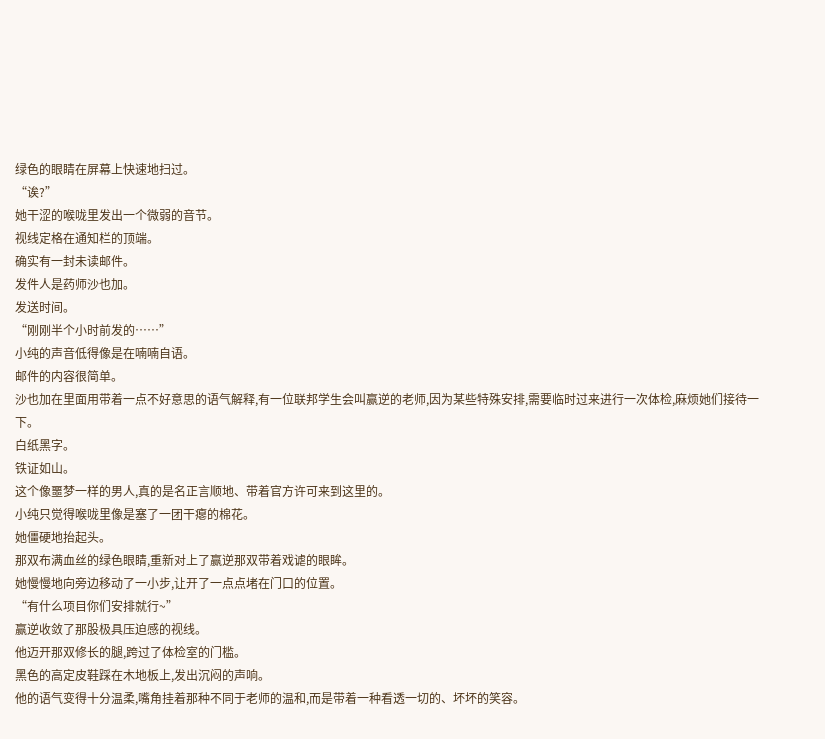绿色的眼睛在屏幕上快速地扫过。
“诶?”
她干涩的喉咙里发出一个微弱的音节。
视线定格在通知栏的顶端。
确实有一封未读邮件。
发件人是药师沙也加。
发送时间。
“刚刚半个小时前发的……”
小纯的声音低得像是在喃喃自语。
邮件的内容很简单。
沙也加在里面用带着一点不好意思的语气解释,有一位联邦学生会叫赢逆的老师,因为某些特殊安排,需要临时过来进行一次体检,麻烦她们接待一下。
白纸黑字。
铁证如山。
这个像噩梦一样的男人,真的是名正言顺地、带着官方许可来到这里的。
小纯只觉得喉咙里像是塞了一团干瘪的棉花。
她僵硬地抬起头。
那双布满血丝的绿色眼睛,重新对上了赢逆那双带着戏谑的眼眸。
她慢慢地向旁边移动了一小步,让开了一点点堵在门口的位置。
“有什么项目你们安排就行~”
赢逆收敛了那股极具压迫感的视线。
他迈开那双修长的腿,跨过了体检室的门槛。
黑色的高定皮鞋踩在木地板上,发出沉闷的声响。
他的语气变得十分温柔,嘴角挂着那种不同于老师的温和,而是带着一种看透一切的、坏坏的笑容。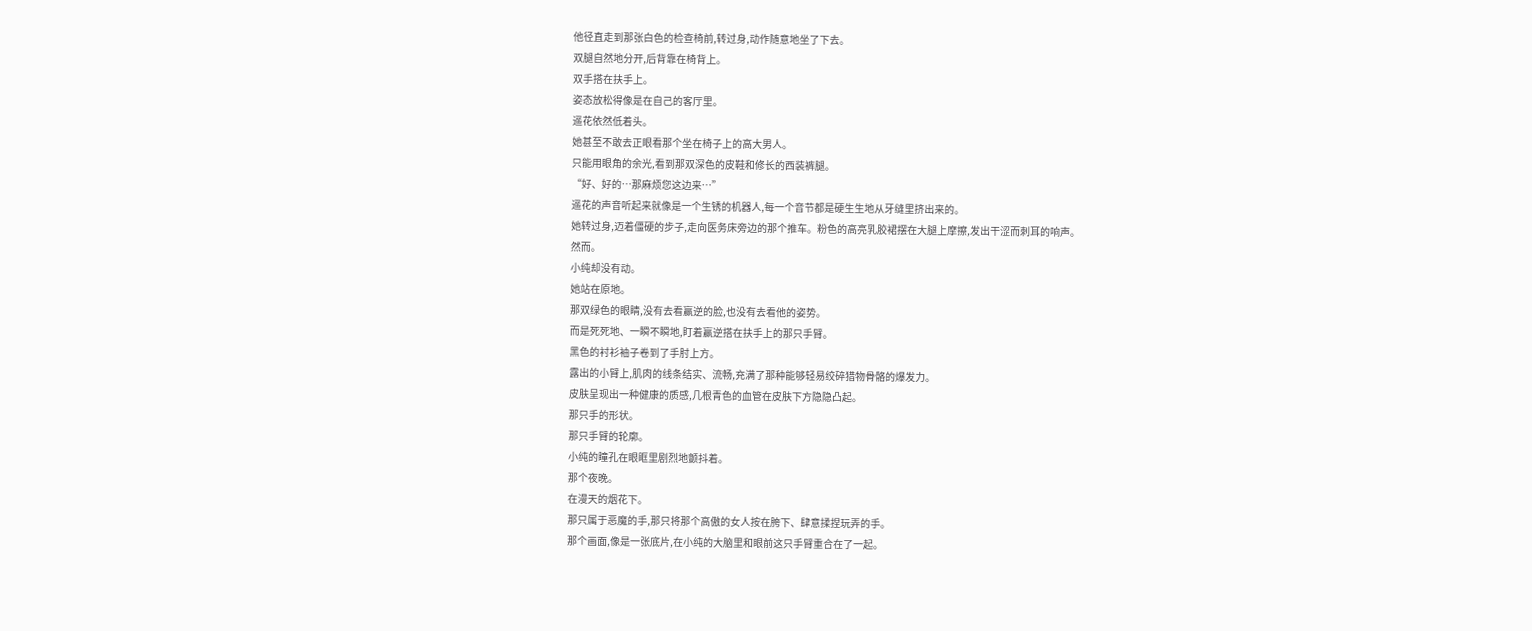他径直走到那张白色的检查椅前,转过身,动作随意地坐了下去。
双腿自然地分开,后背靠在椅背上。
双手搭在扶手上。
姿态放松得像是在自己的客厅里。
遥花依然低着头。
她甚至不敢去正眼看那个坐在椅子上的高大男人。
只能用眼角的余光,看到那双深色的皮鞋和修长的西装裤腿。
“好、好的…那麻烦您这边来…”
遥花的声音听起来就像是一个生锈的机器人,每一个音节都是硬生生地从牙缝里挤出来的。
她转过身,迈着僵硬的步子,走向医务床旁边的那个推车。粉色的高亮乳胶裙摆在大腿上摩擦,发出干涩而刺耳的响声。
然而。
小纯却没有动。
她站在原地。
那双绿色的眼睛,没有去看赢逆的脸,也没有去看他的姿势。
而是死死地、一瞬不瞬地,盯着赢逆搭在扶手上的那只手臂。
黑色的衬衫袖子卷到了手肘上方。
露出的小臂上,肌肉的线条结实、流畅,充满了那种能够轻易绞碎猎物骨骼的爆发力。
皮肤呈现出一种健康的质感,几根青色的血管在皮肤下方隐隐凸起。
那只手的形状。
那只手臂的轮廓。
小纯的瞳孔在眼眶里剧烈地颤抖着。
那个夜晚。
在漫天的烟花下。
那只属于恶魔的手,那只将那个高傲的女人按在胯下、肆意揉捏玩弄的手。
那个画面,像是一张底片,在小纯的大脑里和眼前这只手臂重合在了一起。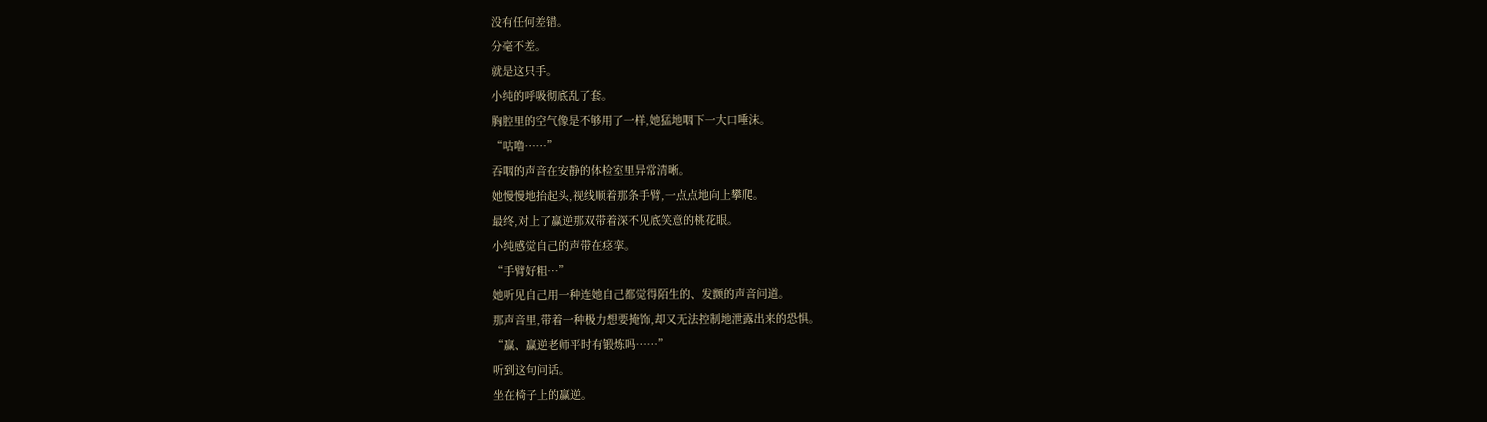没有任何差错。
分毫不差。
就是这只手。
小纯的呼吸彻底乱了套。
胸腔里的空气像是不够用了一样,她猛地咽下一大口唾沫。
“咕噜……”
吞咽的声音在安静的体检室里异常清晰。
她慢慢地抬起头,视线顺着那条手臂,一点点地向上攀爬。
最终,对上了赢逆那双带着深不见底笑意的桃花眼。
小纯感觉自己的声带在痉挛。
“手臂好粗…”
她听见自己用一种连她自己都觉得陌生的、发颤的声音问道。
那声音里,带着一种极力想要掩饰,却又无法控制地泄露出来的恐惧。
“赢、赢逆老师平时有锻炼吗……”
听到这句问话。
坐在椅子上的赢逆。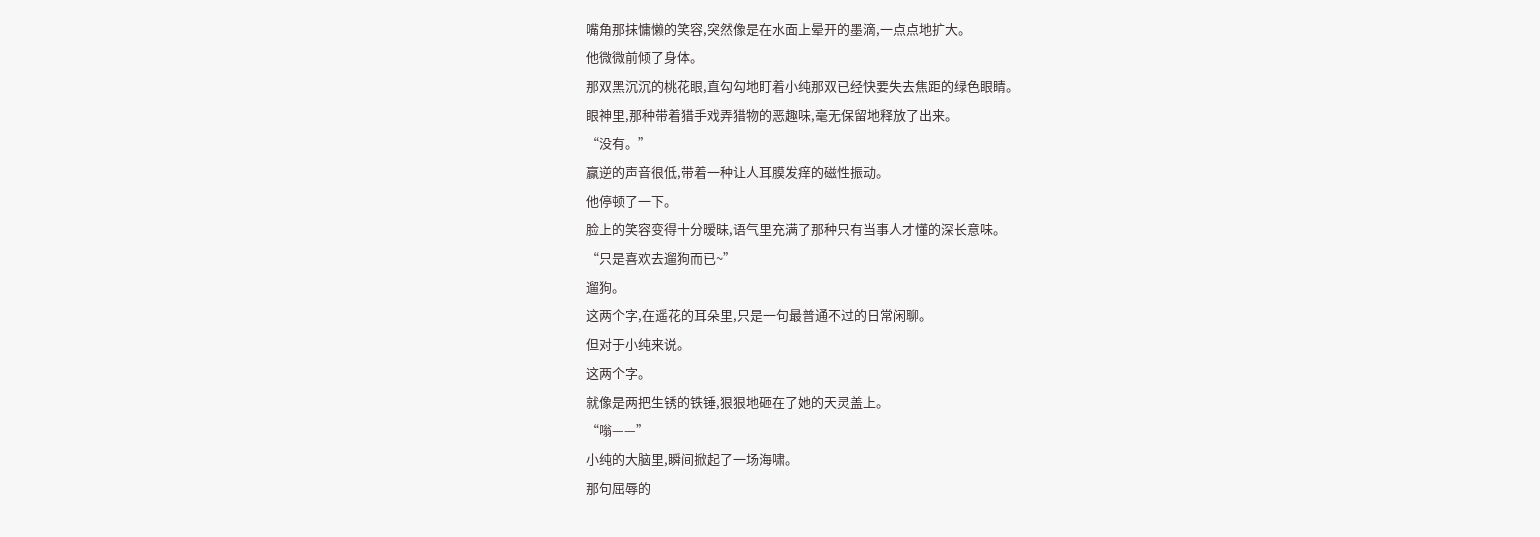嘴角那抹慵懒的笑容,突然像是在水面上晕开的墨滴,一点点地扩大。
他微微前倾了身体。
那双黑沉沉的桃花眼,直勾勾地盯着小纯那双已经快要失去焦距的绿色眼睛。
眼神里,那种带着猎手戏弄猎物的恶趣味,毫无保留地释放了出来。
“没有。”
赢逆的声音很低,带着一种让人耳膜发痒的磁性振动。
他停顿了一下。
脸上的笑容变得十分暧昧,语气里充满了那种只有当事人才懂的深长意味。
“只是喜欢去遛狗而已~”
遛狗。
这两个字,在遥花的耳朵里,只是一句最普通不过的日常闲聊。
但对于小纯来说。
这两个字。
就像是两把生锈的铁锤,狠狠地砸在了她的天灵盖上。
“嗡——”
小纯的大脑里,瞬间掀起了一场海啸。
那句屈辱的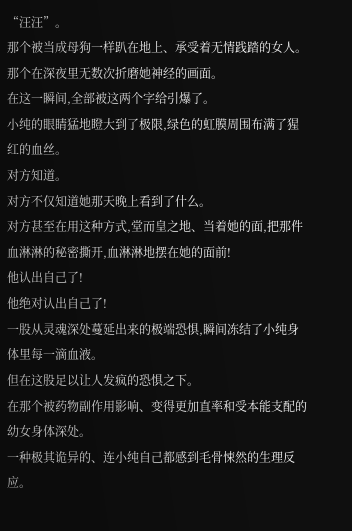“汪汪”。
那个被当成母狗一样趴在地上、承受着无情践踏的女人。
那个在深夜里无数次折磨她神经的画面。
在这一瞬间,全部被这两个字给引爆了。
小纯的眼睛猛地瞪大到了极限,绿色的虹膜周围布满了猩红的血丝。
对方知道。
对方不仅知道她那天晚上看到了什么。
对方甚至在用这种方式,堂而皇之地、当着她的面,把那件血淋淋的秘密撕开,血淋淋地摆在她的面前!
他认出自己了!
他绝对认出自己了!
一股从灵魂深处蔓延出来的极端恐惧,瞬间冻结了小纯身体里每一滴血液。
但在这股足以让人发疯的恐惧之下。
在那个被药物副作用影响、变得更加直率和受本能支配的幼女身体深处。
一种极其诡异的、连小纯自己都感到毛骨悚然的生理反应。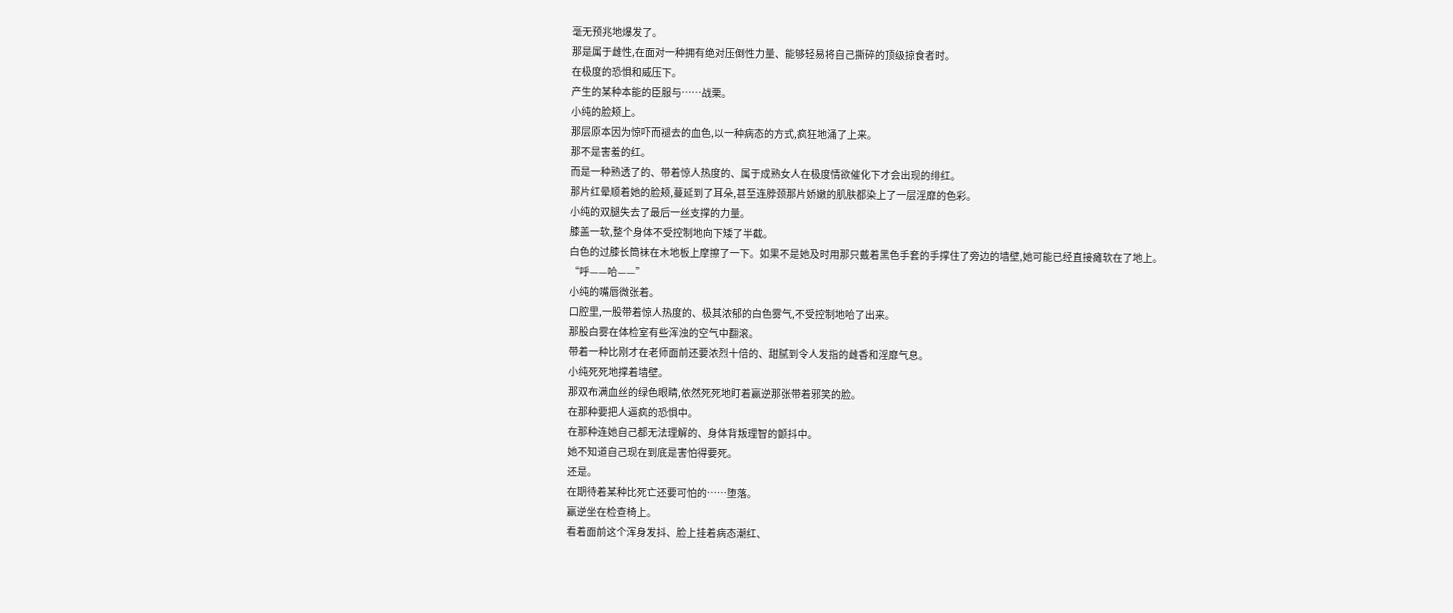毫无预兆地爆发了。
那是属于雌性,在面对一种拥有绝对压倒性力量、能够轻易将自己撕碎的顶级掠食者时。
在极度的恐惧和威压下。
产生的某种本能的臣服与……战栗。
小纯的脸颊上。
那层原本因为惊吓而褪去的血色,以一种病态的方式,疯狂地涌了上来。
那不是害羞的红。
而是一种熟透了的、带着惊人热度的、属于成熟女人在极度情欲催化下才会出现的绯红。
那片红晕顺着她的脸颊,蔓延到了耳朵,甚至连脖颈那片娇嫩的肌肤都染上了一层淫靡的色彩。
小纯的双腿失去了最后一丝支撑的力量。
膝盖一软,整个身体不受控制地向下矮了半截。
白色的过膝长筒袜在木地板上摩擦了一下。如果不是她及时用那只戴着黑色手套的手撑住了旁边的墙壁,她可能已经直接瘫软在了地上。
“呼——哈——”
小纯的嘴唇微张着。
口腔里,一股带着惊人热度的、极其浓郁的白色雾气,不受控制地哈了出来。
那股白雾在体检室有些浑浊的空气中翻滚。
带着一种比刚才在老师面前还要浓烈十倍的、甜腻到令人发指的雌香和淫靡气息。
小纯死死地撑着墙壁。
那双布满血丝的绿色眼睛,依然死死地盯着赢逆那张带着邪笑的脸。
在那种要把人逼疯的恐惧中。
在那种连她自己都无法理解的、身体背叛理智的颤抖中。
她不知道自己现在到底是害怕得要死。
还是。
在期待着某种比死亡还要可怕的……堕落。
赢逆坐在检查椅上。
看着面前这个浑身发抖、脸上挂着病态潮红、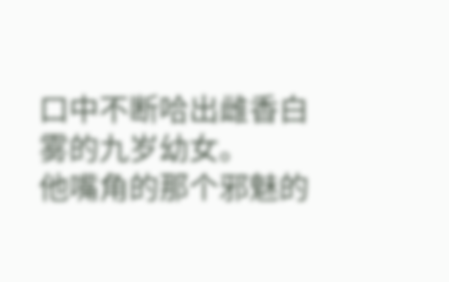口中不断哈出雌香白雾的九岁幼女。
他嘴角的那个邪魅的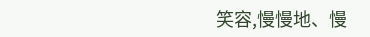笑容,慢慢地、慢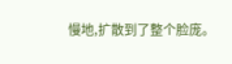慢地,扩散到了整个脸庞。